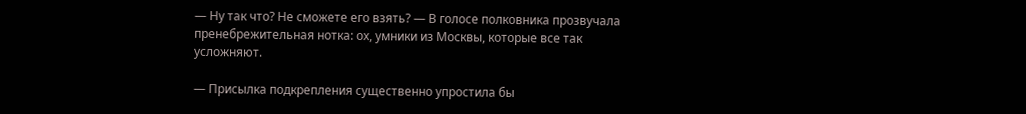— Ну так что? Не сможете его взять? — В голосе полковника прозвучала пренебрежительная нотка: ох, умники из Москвы, которые все так усложняют.

— Присылка подкрепления существенно упростила бы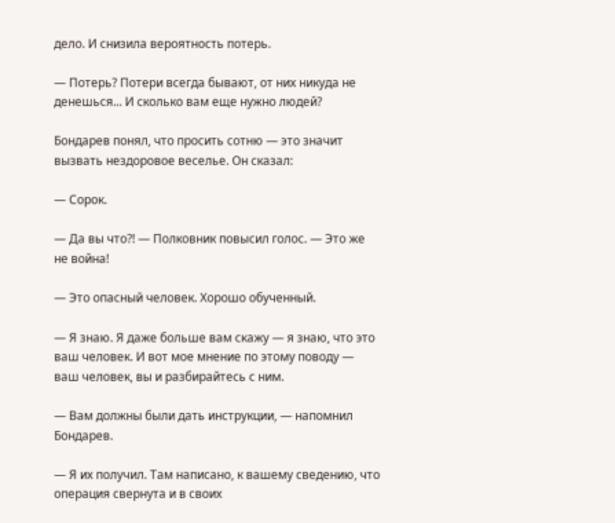дело. И снизила вероятность потерь.

— Потерь? Потери всегда бывают, от них никуда не денешься... И сколько вам еще нужно людей?

Бондарев понял, что просить сотню — это значит вызвать нездоровое веселье. Он сказал:

— Сорок.

— Да вы что?! — Полковник повысил голос. — Это же не война!

— Это опасный человек. Хорошо обученный.

— Я знаю. Я даже больше вам скажу — я знаю, что это ваш человек. И вот мое мнение по этому поводу — ваш человек, вы и разбирайтесь с ним.

— Вам должны были дать инструкции, — напомнил Бондарев.

— Я их получил. Там написано, к вашему сведению, что операция свернута и в своих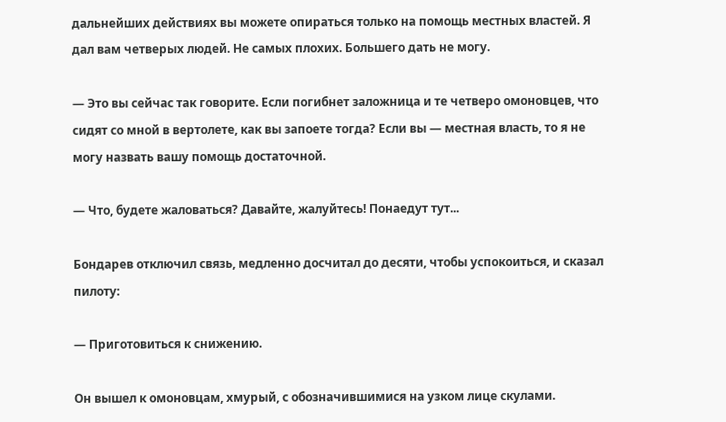дальнейших действиях вы можете опираться только на помощь местных властей. Я дал вам четверых людей. Не самых плохих. Большего дать не могу.

— Это вы сейчас так говорите. Если погибнет заложница и те четверо омоновцев, что сидят со мной в вертолете, как вы запоете тогда? Если вы — местная власть, то я не могу назвать вашу помощь достаточной.

— Что, будете жаловаться? Давайте, жалуйтесь! Понаедут тут...

Бондарев отключил связь, медленно досчитал до десяти, чтобы успокоиться, и сказал пилоту:

— Приготовиться к снижению.

Он вышел к омоновцам, хмурый, с обозначившимися на узком лице скулами.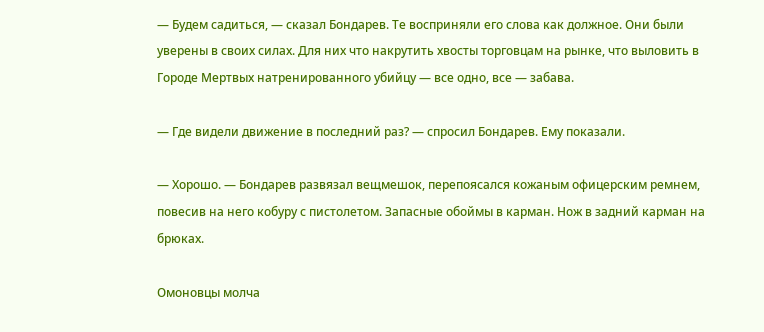— Будем садиться, — сказал Бондарев. Те восприняли его слова как должное. Они были уверены в своих силах. Для них что накрутить хвосты торговцам на рынке, что выловить в Городе Мертвых натренированного убийцу — все одно, все — забава.

— Где видели движение в последний раз? — спросил Бондарев. Ему показали.

— Хорошо. — Бондарев развязал вещмешок, перепоясался кожаным офицерским ремнем, повесив на него кобуру с пистолетом. Запасные обоймы в карман. Нож в задний карман на брюках.

Омоновцы молча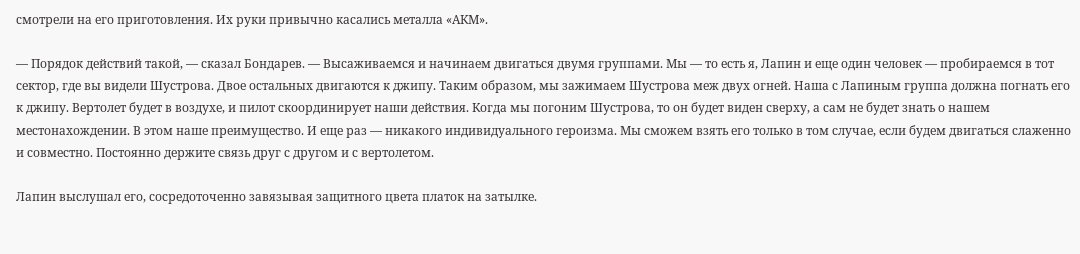смотрели на его приготовления. Их руки привычно касались металла «АКМ».

— Порядок действий такой, — сказал Бондарев. — Высаживаемся и начинаем двигаться двумя группами. Мы — то есть я, Лапин и еще один человек — пробираемся в тот сектор, где вы видели Шустрова. Двое остальных двигаются к джипу. Таким образом, мы зажимаем Шустрова меж двух огней. Наша с Лапиным группа должна погнать его к джипу. Вертолет будет в воздухе, и пилот скоординирует наши действия. Когда мы погоним Шустрова, то он будет виден сверху, а сам не будет знать о нашем местонахождении. В этом наше преимущество. И еще раз — никакого индивидуального героизма. Мы сможем взять его только в том случае, если будем двигаться слаженно и совместно. Постоянно держите связь друг с другом и с вертолетом.

Лапин выслушал его, сосредоточенно завязывая защитного цвета платок на затылке.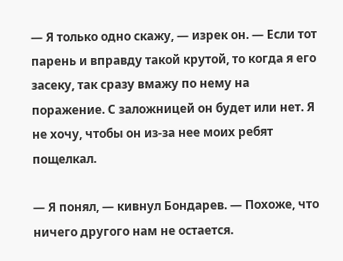— Я только одно скажу, — изрек он. — Если тот парень и вправду такой крутой, то когда я его засеку, так сразу вмажу по нему на поражение. С заложницей он будет или нет. Я не хочу, чтобы он из-за нее моих ребят пощелкал.

— Я понял, — кивнул Бондарев. — Похоже, что ничего другого нам не остается.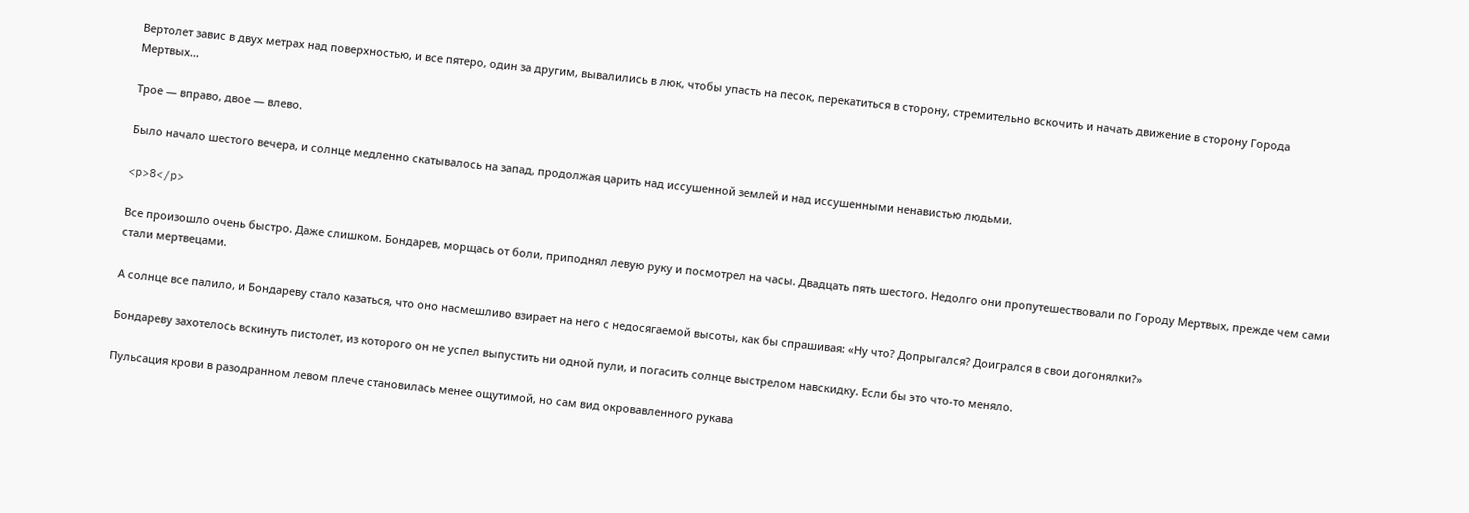Вертолет завис в двух метрах над поверхностью, и все пятеро, один за другим, вывалились в люк, чтобы упасть на песок, перекатиться в сторону, стремительно вскочить и начать движение в сторону Города Мертвых...

Трое — вправо, двое — влево.

Было начало шестого вечера, и солнце медленно скатывалось на запад, продолжая царить над иссушенной землей и над иссушенными ненавистью людьми.

<p>8</p>

Все произошло очень быстро. Даже слишком. Бондарев, морщась от боли, приподнял левую руку и посмотрел на часы. Двадцать пять шестого. Недолго они пропутешествовали по Городу Мертвых, прежде чем сами стали мертвецами.

А солнце все палило, и Бондареву стало казаться, что оно насмешливо взирает на него с недосягаемой высоты, как бы спрашивая: «Ну что? Допрыгался? Доигрался в свои догонялки?»

Бондареву захотелось вскинуть пистолет, из которого он не успел выпустить ни одной пули, и погасить солнце выстрелом навскидку. Если бы это что-то меняло.

Пульсация крови в разодранном левом плече становилась менее ощутимой, но сам вид окровавленного рукава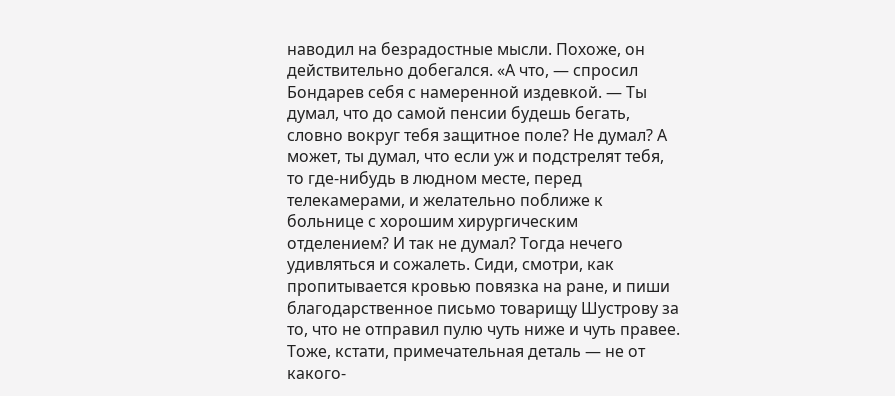наводил на безрадостные мысли. Похоже, он действительно добегался. «А что, — спросил Бондарев себя с намеренной издевкой. — Ты думал, что до самой пенсии будешь бегать, словно вокруг тебя защитное поле? Не думал? А может, ты думал, что если уж и подстрелят тебя, то где-нибудь в людном месте, перед телекамерами, и желательно поближе к больнице с хорошим хирургическим отделением? И так не думал? Тогда нечего удивляться и сожалеть. Сиди, смотри, как пропитывается кровью повязка на ране, и пиши благодарственное письмо товарищу Шустрову за то, что не отправил пулю чуть ниже и чуть правее. Тоже, кстати, примечательная деталь — не от какого-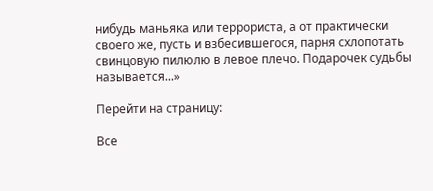нибудь маньяка или террориста, а от практически своего же, пусть и взбесившегося, парня схлопотать свинцовую пилюлю в левое плечо. Подарочек судьбы называется...»

Перейти на страницу:

Все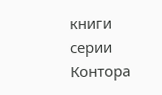книги серии Контора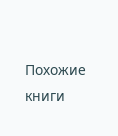Похожие книги